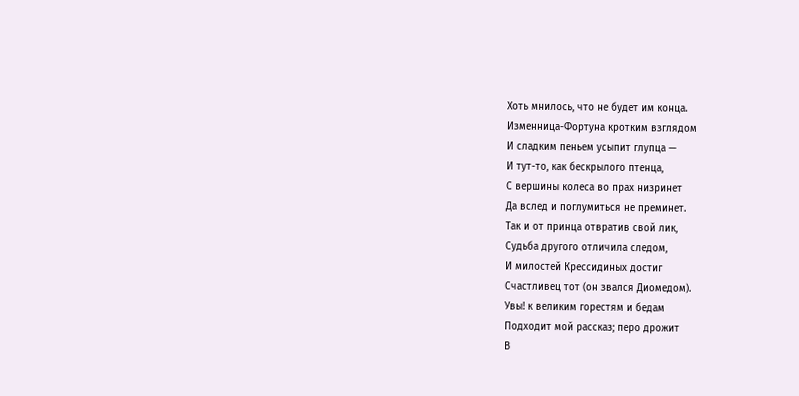Хоть мнилось, что не будет им конца.
Изменница-Фортуна кротким взглядом
И сладким пеньем усыпит глупца —
И тут-то, как бескрылого птенца,
С вершины колеса во прах низринет
Да вслед и поглумиться не преминет.
Так и от принца отвратив свой лик,
Судьба другого отличила следом,
И милостей Крессидиных достиг
Счастливец тот (он звался Диомедом).
Увы! к великим горестям и бедам
Подходит мой рассказ; перо дрожит
В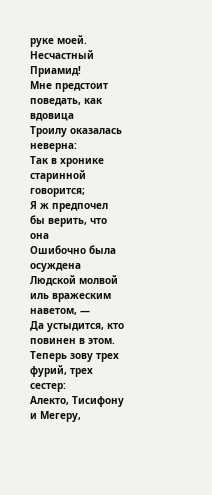руке моей. Несчастный Приамид!
Мне предстоит поведать, как вдовица
Троилу оказалась неверна:
Так в хронике старинной говорится;
Я ж предпочел бы верить, что она
Ошибочно была осуждена
Людской молвой иль вражеским наветом, —
Да устыдится, кто повинен в этом.
Теперь зову трех фурий, трех сестер:
Алекто, Тисифону и Мегеру,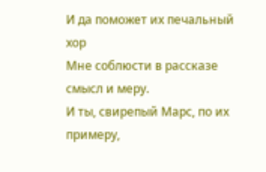И да поможет их печальный хор
Мне соблюсти в рассказе смысл и меру.
И ты, свирепый Марс, по их примеру,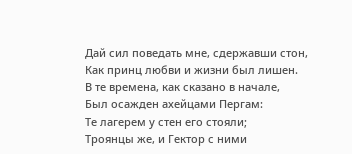Дай сил поведать мне, сдержавши стон,
Как принц любви и жизни был лишен.
В те времена, как сказано в начале,
Был осажден ахейцами Пергам:
Те лагерем у стен его стояли;
Троянцы же, и Гектор с ними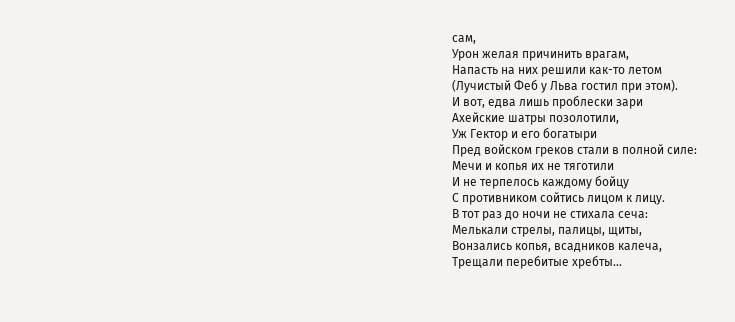сам,
Урон желая причинить врагам,
Напасть на них решили как-то летом
(Лучистый Феб у Льва гостил при этом).
И вот, едва лишь проблески зари
Ахейские шатры позолотили,
Уж Гектор и его богатыри
Пред войском греков стали в полной силе:
Мечи и копья их не тяготили
И не терпелось каждому бойцу
С противником сойтись лицом к лицу.
В тот раз до ночи не стихала сеча:
Мелькали стрелы, палицы, щиты,
Вонзались копья, всадников калеча,
Трещали перебитые хребты...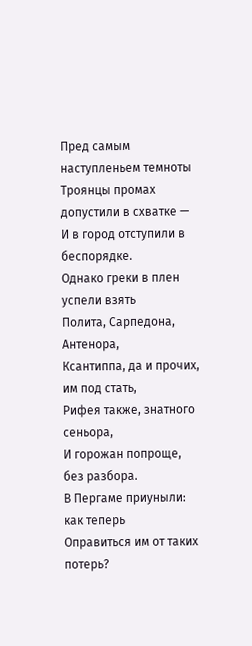Пред самым наступленьем темноты
Троянцы промах допустили в схватке —
И в город отступили в беспорядке.
Однако греки в плен успели взять
Полита, Сарпедона, Антенора,
Ксантиппа, да и прочих, им под стать,
Рифея также, знатного сеньора,
И горожан попроще, без разбора.
В Пергаме приуныли: как теперь
Оправиться им от таких потерь?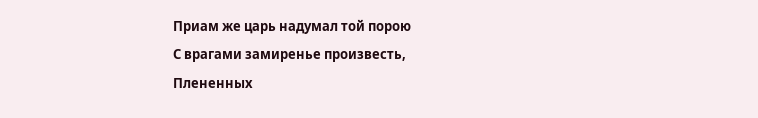Приам же царь надумал той порою
С врагами замиренье произвесть,
Плененных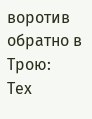воротив обратно в Трою:
Тех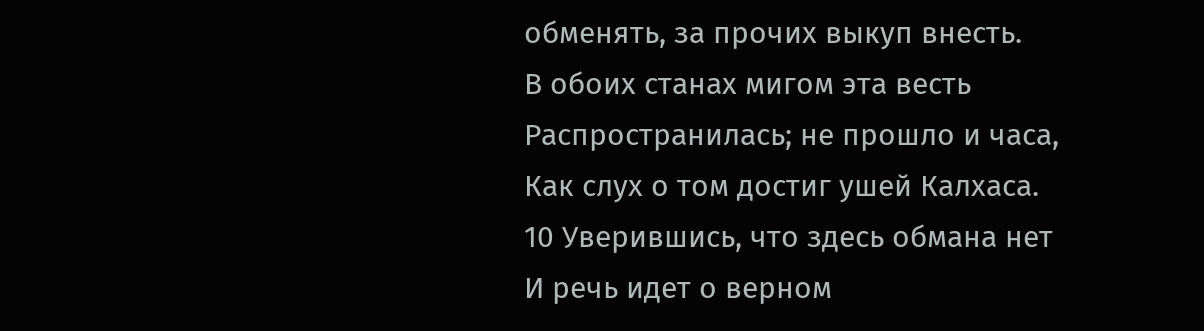обменять, за прочих выкуп внесть.
В обоих станах мигом эта весть
Распространилась; не прошло и часа,
Как слух о том достиг ушей Калхаса.
10 Уверившись, что здесь обмана нет
И речь идет о верном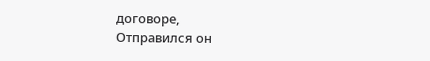договоре,
Отправился он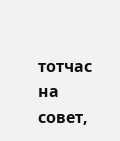тотчас на совет,